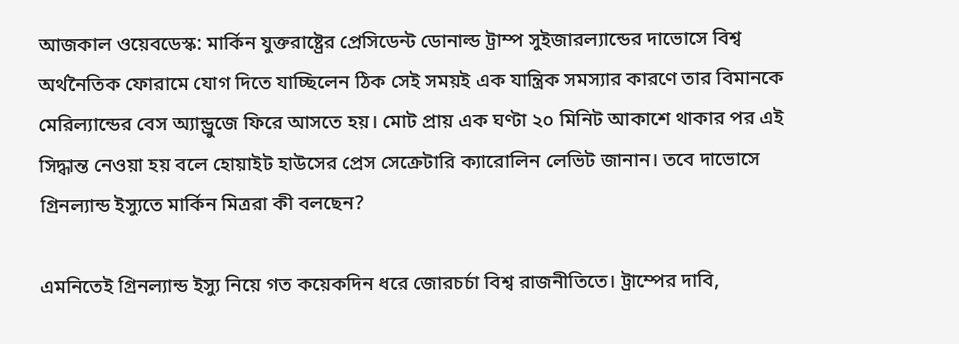আজকাল ওয়েবডেস্ক: মার্কিন যুক্তরাষ্ট্রের প্রেসিডেন্ট ডোনাল্ড ট্রাম্প সুইজারল্যান্ডের দাভোসে বিশ্ব অর্থনৈতিক ফোরামে যোগ দিতে যাচ্ছিলেন ঠিক সেই সময়ই এক যান্ত্রিক সমস্যার কারণে তার বিমানকে মেরিল্যান্ডের বেস অ্যান্ড্রুজে ফিরে আসতে হয়। মোট প্রায় এক ঘণ্টা ২০ মিনিট আকাশে থাকার পর এই সিদ্ধান্ত নেওয়া হয় বলে হোয়াইট হাউসের প্রেস সেক্রেটারি ক্যারোলিন লেভিট জানান। তবে দাভোসে গ্রিনল্যান্ড ইস্যুতে মার্কিন মিত্ররা কী বলছেন?

এমনিতেই গ্রিনল্যান্ড ইস্যু নিয়ে গত কয়েকদিন ধরে জোরচর্চা বিশ্ব রাজনীতিতে। ট্রাম্পের দাবি,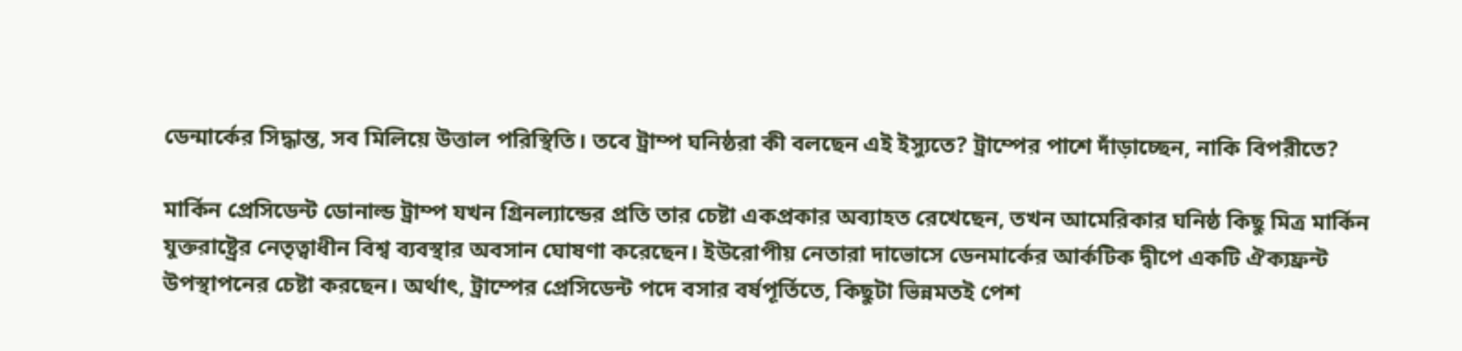ডেন্মার্কের সিদ্ধান্ত, সব মিলিয়ে উত্তাল পরিস্থিতি। তবে ট্রাম্প ঘনিষ্ঠরা কী বলছেন এই ইস্যুতে? ট্রাম্পের পাশে দাঁড়াচ্ছেন, নাকি বিপরীতে?

মার্কিন প্রেসিডেন্ট ডোনাল্ড ট্রাম্প যখন গ্রিনল্যান্ডের প্রতি তার চেষ্টা একপ্রকার অব্যাহত রেখেছেন, তখন আমেরিকার ঘনিষ্ঠ কিছু মিত্র মার্কিন যুক্তরাষ্ট্রের নেতৃত্বাধীন বিশ্ব ব্যবস্থার অবসান ঘোষণা করেছেন। ইউরোপীয় নেতারা দাভোসে ডেনমার্কের আর্কটিক দ্বীপে একটি ঐক্যফ্রন্ট উপস্থাপনের চেষ্টা করছেন। অর্থাৎ, ট্রাম্পের প্রেসিডেন্ট পদে বসার বর্ষপূর্তিতে, কিছুটা ভিন্নমতই পেশ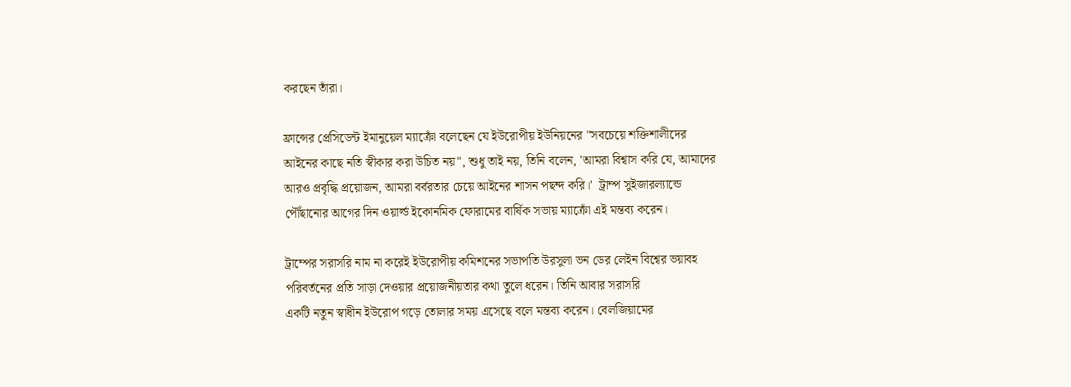করছেন তাঁরা।

ফ্রান্সের প্রেসিডেন্ট ইমানুয়েল ম্যাক্রোঁ বলেছেন যে ইউরোপীয় ইউনিয়নের "সবচেয়ে শক্তিশালীদের আইনের কাছে নতি স্বীকার করা উচিত নয়", শুধু তাই নয়, তিনি বলেন, 'আমরা বিশ্বাস করি যে, আমাদের আরও প্রবৃদ্ধি প্রয়োজন, আমরা বর্বরতার চেয়ে আইনের শাসন পছন্দ করি।'  ট্রাম্প সুইজারল্যান্ডে পৌঁছানোর আগের দিন ওয়ার্ল্ড ইকোনমিক ফোরামের বার্ষিক সভায় ম্যাক্রোঁ এই মন্তব্য করেন।

ট্রাম্পের সরাসরি নাম না করেই ইউরোপীয় কমিশনের সভাপতি উরসুলা ভন ডের লেইন বিশ্বের ভয়াবহ পরিবর্তনের প্রতি সাড়া দেওয়ার প্রয়োজনীয়তার কথা তুলে ধরেন। তিনি আবার সরাসরি
একটি নতুন স্বাধীন ইউরোপ গড়ে তোলার সময় এসেছে বলে মন্তব্য করেন। বেলজিয়ামের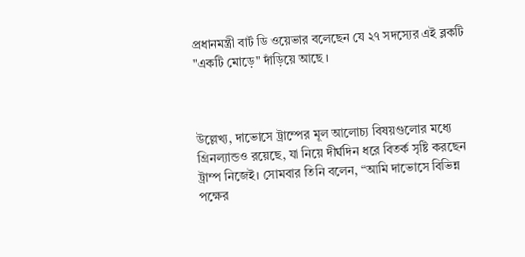প্রধানমন্ত্রী বার্ট ডি ওয়েভার বলেছেন যে ২৭ সদস্যের এই ব্লকটি "একটি মোড়ে" দাঁড়িয়ে আছে ।



উল্লেখ্য, দাভোসে ট্রাম্পের মূল আলোচ্য বিষয়গুলোর মধ্যে গ্রিনল্যান্ডও রয়েছে, যা নিয়ে দীর্ঘদিন ধরে বিতর্ক সৃষ্টি করছেন ট্রাম্প নিজেই। সোমবার তিনি বলেন, “আমি দাভোসে বিভিন্ন পক্ষের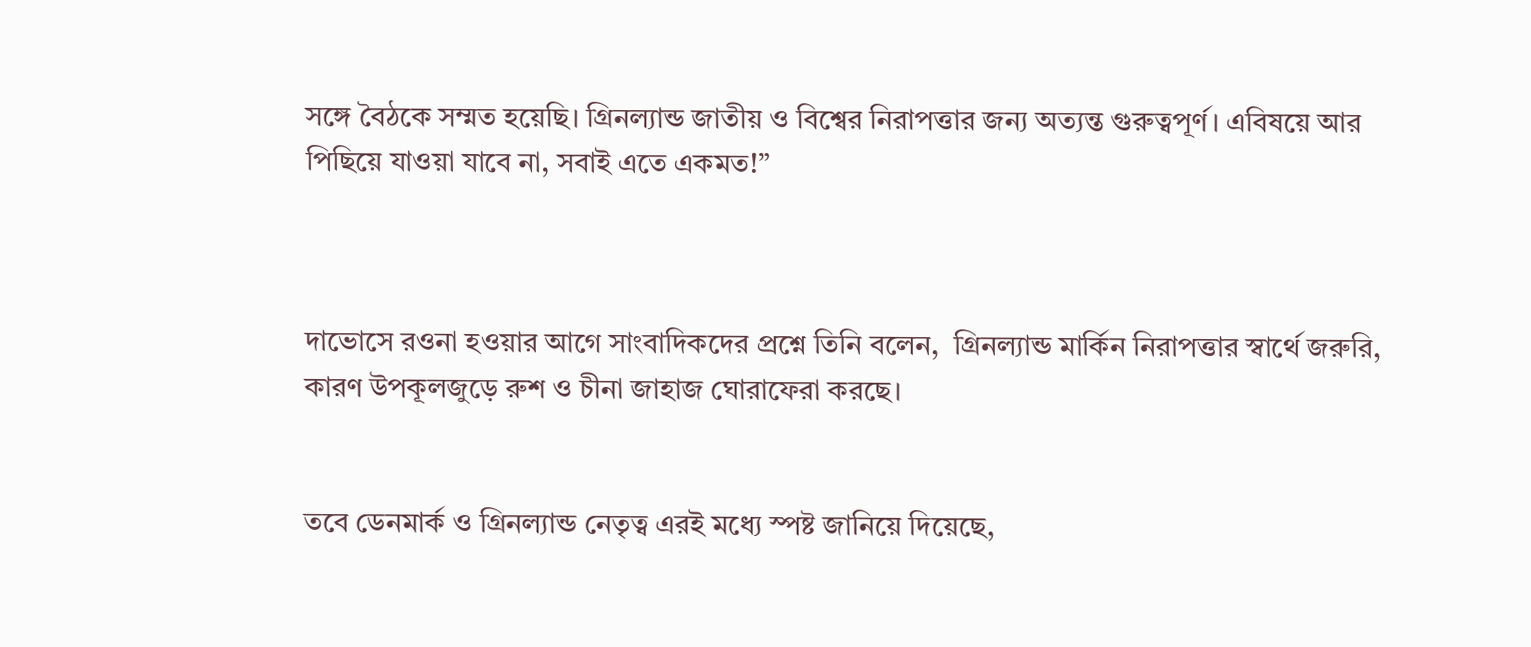সঙ্গে বৈঠকে সম্মত হয়েছি। গ্রিনল্যান্ড জাতীয় ও বিশ্বের নিরাপত্তার জন্য অত্যন্ত গুরুত্বপূর্ণ। এবিষয়ে আর পিছিয়ে যাওয়া যাবে না, সবাই এতে একমত!”



দাভোসে রওনা হওয়ার আগে সাংবাদিকদের প্রশ্নে তিনি বলেন,  গ্রিনল্যান্ড মার্কিন নিরাপত্তার স্বার্থে জরুরি, কারণ উপকূলজুড়ে রুশ ও চীনা জাহাজ ঘোরাফেরা করছে।


তবে ডেনমার্ক ও গ্রিনল্যান্ড নেতৃত্ব এরই মধ্যে স্পষ্ট জানিয়ে দিয়েছে,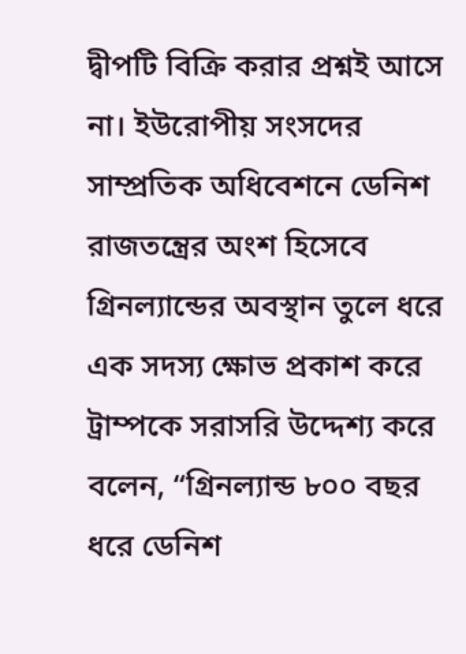দ্বীপটি বিক্রি করার প্রশ্নই আসে না। ইউরোপীয় সংসদের সাম্প্রতিক অধিবেশনে ডেনিশ রাজতন্ত্রের অংশ হিসেবে গ্রিনল্যান্ডের অবস্থান তুলে ধরে এক সদস্য ক্ষোভ প্রকাশ করে ট্রাম্পকে সরাসরি উদ্দেশ্য করে বলেন, “গ্রিনল্যান্ড ৮০০ বছর ধরে ডেনিশ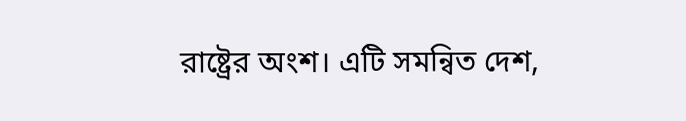রাষ্ট্রের অংশ। এটি সমন্বিত দেশ,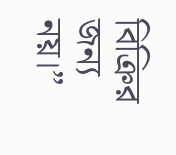বিক্রির জন্য নয়।”